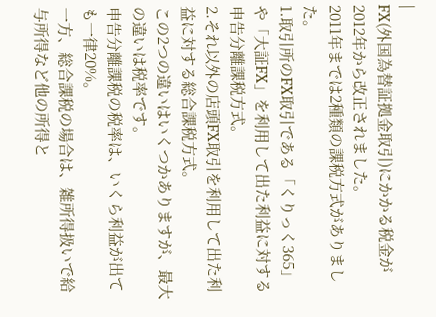|
FX(外国為替証拠金取引)にかかる税金が2012年から改正されました。
2011年までは2種類の課税方式がありました。
1.取引所のFX取引である「くりっく365」や「大証FX」を利用して出た利益に対する申告分離課税方式。
2.それ以外の店頭FX取引を利用して出た利益に対する総合課税方式。
この2つの違いはいくつかありますが、最大の違いは税率です。
申告分離課税の税率は、いくら利益が出ても一律20%。
一方、総合課税の場合は、雑所得扱いで給与所得など他の所得と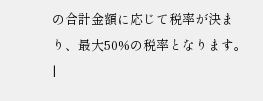の合計金額に応じて税率が決まり、最大50%の税率となります。
|